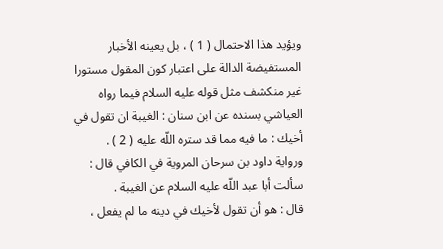ويؤيد هذا الاحتمال ( 1 ) ، بل يعينه الأخبار المستفيضة الدالة على اعتبار كون المقول مستورا غير منكشف مثل قوله عليه السلام فيما رواه العياشي بسنده عن ابن سنان : الغيبة ان تقول في أخيك : ما فيه مما قد ستره اللّه عليه ( 2 ) .
ورواية داود بن سرحان المروية في الكافي قال : سألت أبا عبد اللّه عليه السلام عن الغيبة .
قال : هو أن تقول لأخيك في دينه ما لم يفعل ،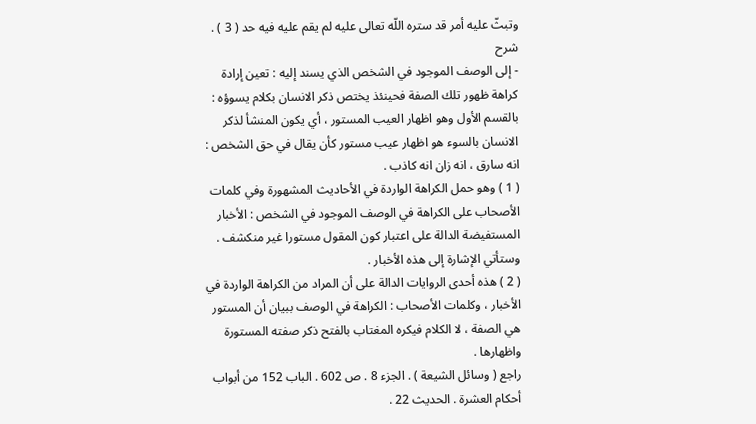وتبثّ عليه أمر قد ستره اللّه تعالى عليه لم يقم عليه فيه حد ( 3 ) .
شرح
- إلى الوصف الموجود في الشخص الذي يسند إليه : تعين إرادة كراهة ظهور تلك الصفة فحينئذ يختص ذكر الانسان بكلام يسوؤه : بالقسم الأول وهو اظهار العيب المستور ، أي يكون المنشأ لذكر الانسان بالسوء هو اظهار عيب مستور كأن يقال في حق الشخص : انه سارق ، انه زان انه كاذب .
( 1 ) وهو حمل الكراهة الواردة في الأحاديث المشهورة وفي كلمات الأصحاب على الكراهة في الوصف الموجود في الشخص : الأخبار المستفيضة الدالة على اعتبار كون المقول مستورا غير منكشف .
وستأتي الإشارة إلى هذه الأخبار .
( 2 ) هذه أحدى الروايات الدالة على أن المراد من الكراهة الواردة في الأخبار ، وكلمات الأصحاب : الكراهة في الوصف ببيان أن المستور هي الصفة ، لا الكلام فيكره المغتاب بالفتح ذكر صفته المستورة واظهارها .
راجع ( وسائل الشيعة ) . الجزء 8 . ص 602 . الباب 152 من أبواب أحكام العشرة . الحديث 22 .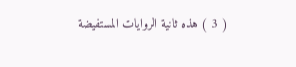( 3 ) هذه ثانية الروايات المستفيضة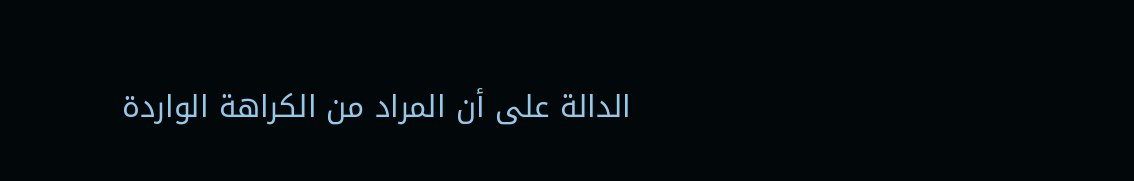الدالة على أن المراد من الكراهة الواردة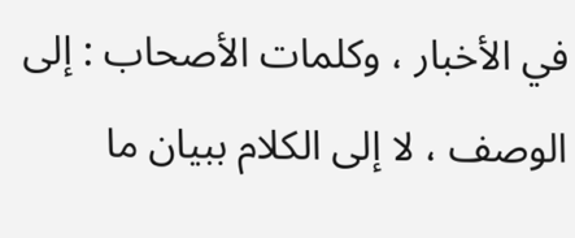في الأخبار ، وكلمات الأصحاب : إلى الوصف ، لا إلى الكلام ببيان ما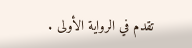تقدم في الرواية الأولى .